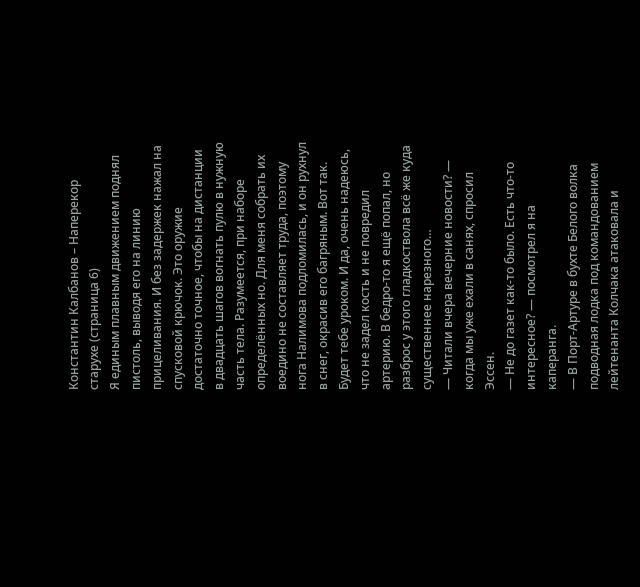Константин Калбанов – Наперекор старухе (страница 6)
Я единым плавным движением поднял пистоль, выводя его на линию прицеливания. И без задержек нажал на спусковой крючок. Это оружие достаточно точное, чтобы на дистанции в двадцать шагов вогнать пулю в нужную часть тела. Разумеется, при наборе определённых но. Для меня собрать их воедино не составляет труда, поэтому нога Налимова подломилась, и он рухнул в снег, окрасив его багряным. Вот так. Будет тебе уроком. И да, очень надеюсь, что не задел кость и не повредил артерию. В бедро-то я ещё попал, но разброс у этого гладкоствола всё же куда существеннее нарезного…
— Читали вчера вечерние новости? — когда мы уже ехали в санях, спросил Эссен.
— Не до газет как-то было. Есть что-то интересное? — посмотрел я на каперанга.
— В Порт-Артуре в бухте Белого волка подводная лодка под командованием лейтенанта Колчака атаковала и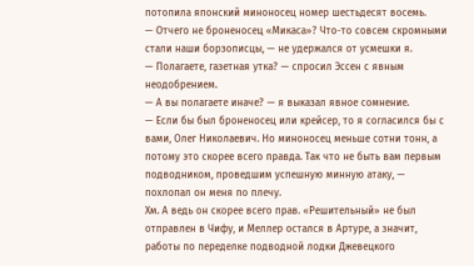потопила японский миноносец номер шестьдесят восемь.
— Отчего не броненосец «Микаса»? Что-то совсем скромными стали наши борзописцы, — не удержался от усмешки я.
— Полагаете, газетная утка? — спросил Эссен с явным неодобрением.
— А вы полагаете иначе? — я выказал явное сомнение.
— Если бы был броненосец или крейсер, то я согласился бы с вами, Олег Николаевич. Но миноносец меньше сотни тонн, а потому это скорее всего правда. Так что не быть вам первым подводником, проведшим успешную минную атаку, — похлопал он меня по плечу.
Хм. А ведь он скорее всего прав. «Решительный» не был отправлен в Чифу, и Меллер остался в Артуре, а значит, работы по переделке подводной лодки Джевецкого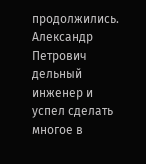продолжились. Александр Петрович дельный инженер и успел сделать многое в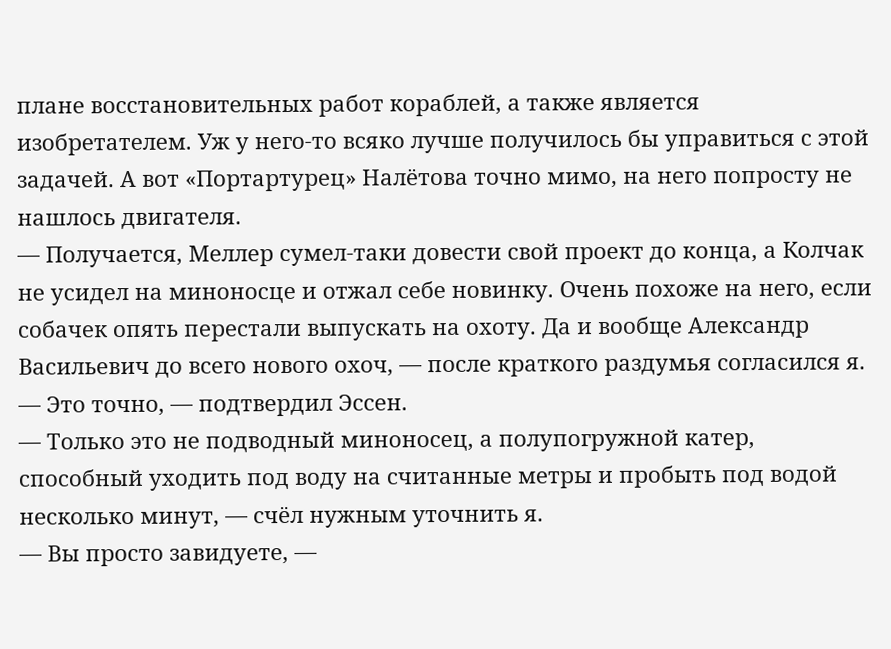плане восстановительных работ кораблей, а также является изобретателем. Уж у него-то всяко лучше получилось бы управиться с этой задачей. А вот «Портартурец» Налётова точно мимо, на него попросту не нашлось двигателя.
— Получается, Меллер сумел-таки довести свой проект до конца, а Колчак не усидел на миноносце и отжал себе новинку. Очень похоже на него, если собачек опять перестали выпускать на охоту. Да и вообще Александр Васильевич до всего нового охоч, — после краткого раздумья согласился я.
— Это точно, — подтвердил Эссен.
— Только это не подводный миноносец, а полупогружной катер, способный уходить под воду на считанные метры и пробыть под водой несколько минут, — счёл нужным уточнить я.
— Вы просто завидуете, —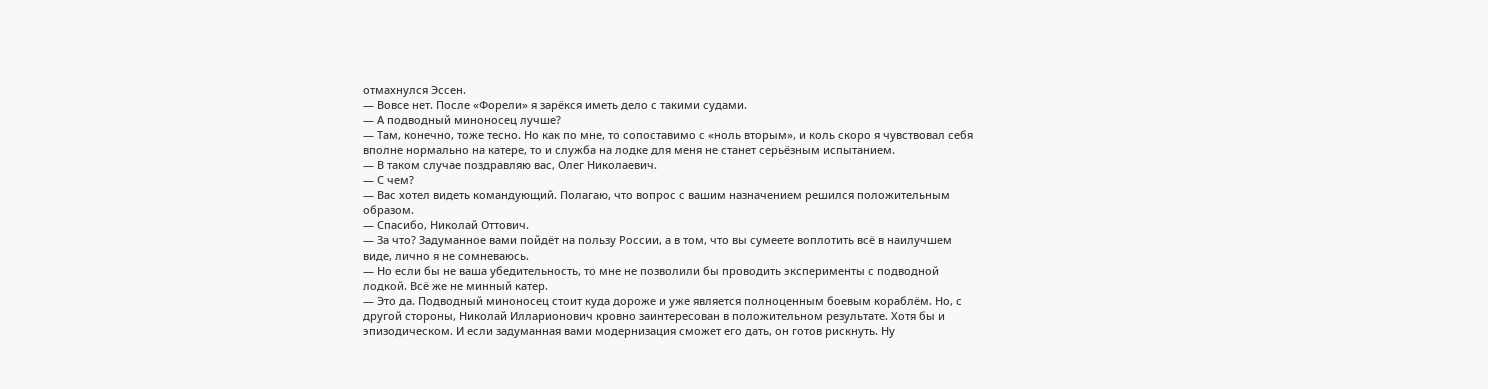отмахнулся Эссен.
— Вовсе нет. После «Форели» я зарёкся иметь дело с такими судами.
— А подводный миноносец лучше?
— Там, конечно, тоже тесно. Но как по мне, то сопоставимо с «ноль вторым», и коль скоро я чувствовал себя вполне нормально на катере, то и служба на лодке для меня не станет серьёзным испытанием.
— В таком случае поздравляю вас, Олег Николаевич.
— С чем?
— Вас хотел видеть командующий. Полагаю, что вопрос с вашим назначением решился положительным образом.
— Спасибо, Николай Оттович.
— За что? Задуманное вами пойдёт на пользу России, а в том, что вы сумеете воплотить всё в наилучшем виде, лично я не сомневаюсь.
— Но если бы не ваша убедительность, то мне не позволили бы проводить эксперименты с подводной лодкой. Всё же не минный катер.
— Это да. Подводный миноносец стоит куда дороже и уже является полноценным боевым кораблём. Но, с другой стороны, Николай Илларионович кровно заинтересован в положительном результате. Хотя бы и эпизодическом. И если задуманная вами модернизация сможет его дать, он готов рискнуть. Ну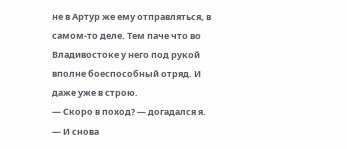не в Артур же ему отправляться, в самом-то деле. Тем паче что во Владивостоке у него под рукой вполне боеспособный отряд. И даже уже в строю.
— Скоро в поход? — догадался я.
— И снова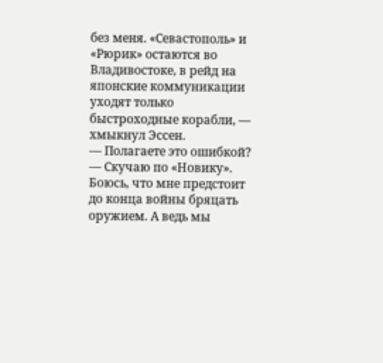без меня. «Севастополь» и «Рюрик» остаются во Владивостоке, в рейд на японские коммуникации уходят только быстроходные корабли, — хмыкнул Эссен.
— Полагаете это ошибкой?
— Скучаю по «Новику». Боюсь, что мне предстоит до конца войны бряцать оружием. А ведь мы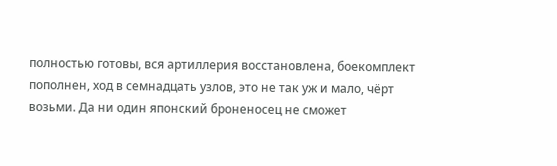полностью готовы, вся артиллерия восстановлена, боекомплект пополнен, ход в семнадцать узлов, это не так уж и мало, чёрт возьми. Да ни один японский броненосец не сможет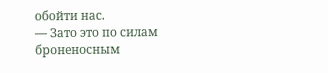обойти нас.
— Зато это по силам броненосным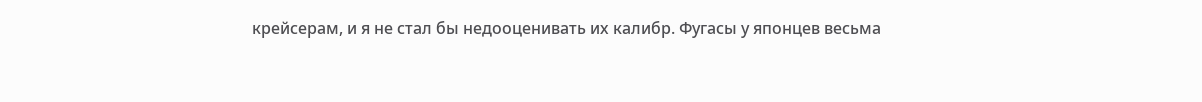крейсерам, и я не стал бы недооценивать их калибр. Фугасы у японцев весьма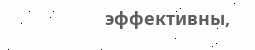эффективны,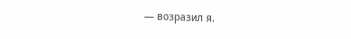— возразил я.